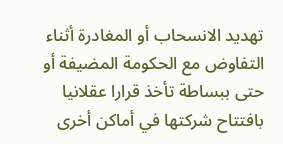تهديد الانسحاب أو المغادرة أثناء التفاوض مع الحكومة المضيفة أو حتى ببساطة تأخذ قرارا عقلانيا بافتتاح شرکتها في أماكن أخرى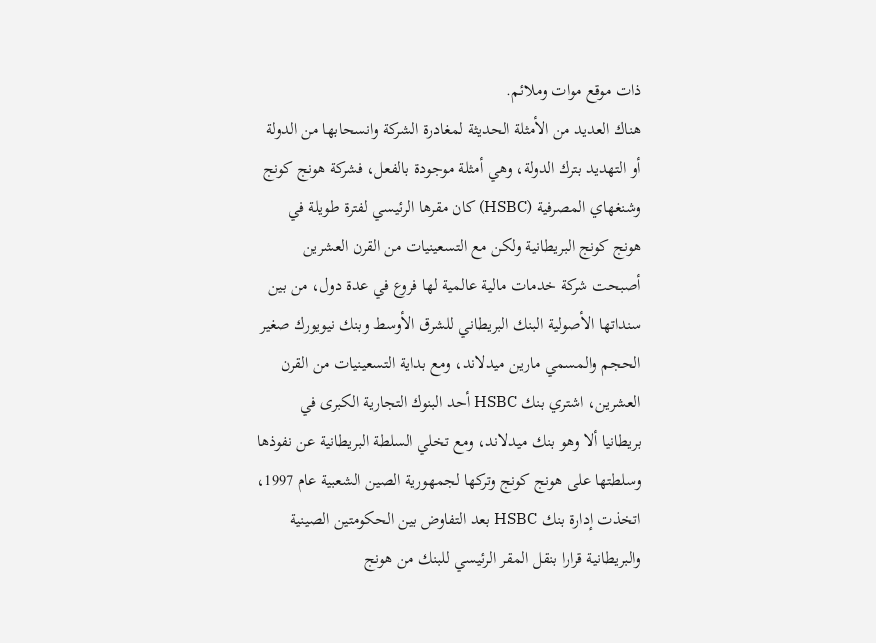ذات موقع موات وملائم.
هناك العديد من الأمثلة الحديثة لمغادرة الشركة وانسحابها من الدولة أو التهديد بترك الدولة، وهي أمثلة موجودة بالفعل، فشركة هونج كونج وشنغهاي المصرفية (HSBC) كان مقرها الرئيسي لفترة طويلة في هونج كونج البريطانية ولكن مع التسعينيات من القرن العشرين أصبحت شركة خدمات مالية عالمية لها فروع في عدة دول، من بين سنداتها الأصولية البنك البريطاني للشرق الأوسط وبنك نيويورك صغير الحجم والمسمي مارين ميدلاند، ومع بداية التسعينيات من القرن العشرين، اشتري بنك HSBC أحد البنوك التجارية الكبرى في بريطانيا ألا وهو بنك ميدلاند، ومع تخلي السلطة البريطانية عن نفوذها وسلطتها على هونج كونج وتركها لجمهورية الصين الشعبية عام 1997، اتخذت إدارة بنك HSBC بعد التفاوض بين الحكومتين الصينية والبريطانية قرارا بنقل المقر الرئيسي للبنك من هونج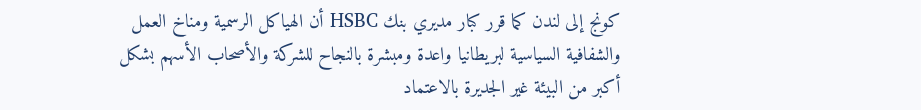كونج إلى لندن كما قرر کبار مديري بنك HSBC أن الهياكل الرسمية ومناخ العمل والشفافية السياسية لبريطانيا واعدة ومبشرة بالنجاح للشركة والأصحاب الأسهم بشكل أكبر من البيئة غير الجديرة بالاعتماد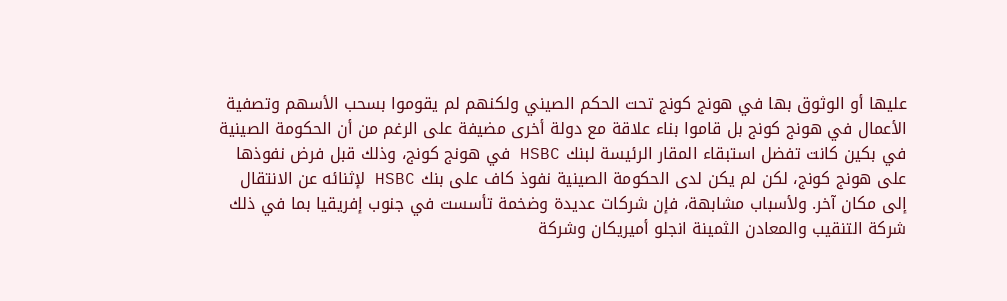عليها أو الوثوق بها في هونج كونج تحت الحكم الصيني ولكنهم لم يقوموا بسحب الأسهم وتصفية الأعمال في هونج كونج بل قاموا بناء علاقة مع دولة أخرى مضيفة على الرغم من أن الحكومة الصينية في بكين كانت تفضل استبقاء المقار الرئيسة لبنك HSBC في هونج كونج، وذلك قبل فرض نفوذها على هونج كونج، لكن لم يكن لدى الحكومة الصينية نفوذ كاف على بنك HSBC لإثنائه عن الانتقال إلى مكان آخر. ولأسباب مشابهة، فإن شركات عديدة وضخمة تأسست في جنوب إفريقيا بما في ذلك شركة التنقيب والمعادن الثمينة انجلو أميريكان وشركة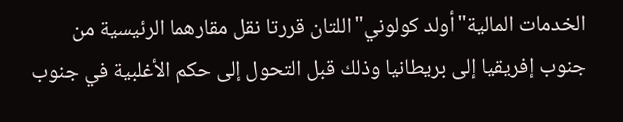الخدمات المالية"أولد كولوني"اللتان قررتا نقل مقارهما الرئيسية من جنوب إفريقيا إلى بريطانيا وذلك قبل التحول إلى حكم الأغلبية في جنوب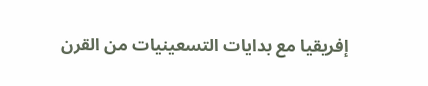إفريقيا مع بدايات التسعينيات من القرن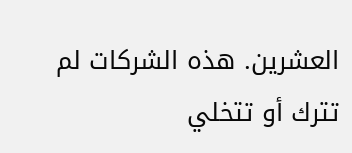العشرين. هذه الشركات لم تترك أو تتخلي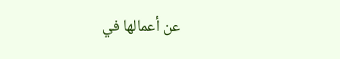عن أعمالها في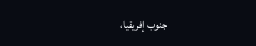جنوب إفريقيا،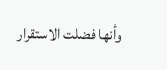وأنها فضلت الاستقرار